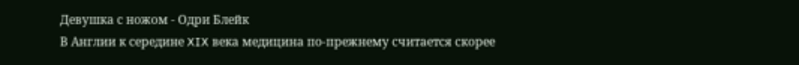Девушка с ножом - Одри Блейк
В Англии к середине XIX века медицина по-прежнему считается скорее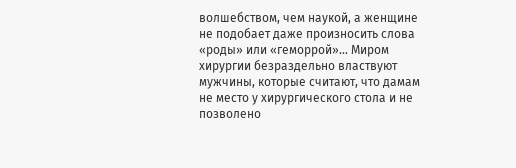волшебством, чем наукой, а женщине не подобает даже произносить слова «роды» или «геморрой»… Миром хирургии безраздельно властвуют мужчины, которые считают, что дамам не место у хирургического стола и не позволено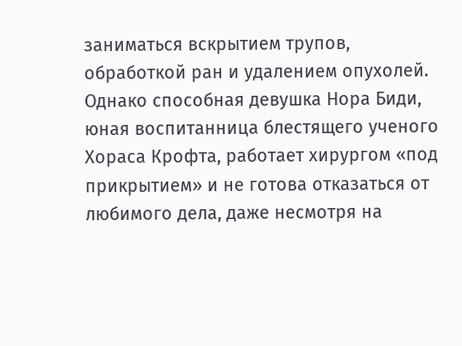заниматься вскрытием трупов, обработкой ран и удалением опухолей. Однако способная девушка Нора Биди, юная воспитанница блестящего ученого Хораса Крофта, работает хирургом «под прикрытием» и не готова отказаться от любимого дела, даже несмотря на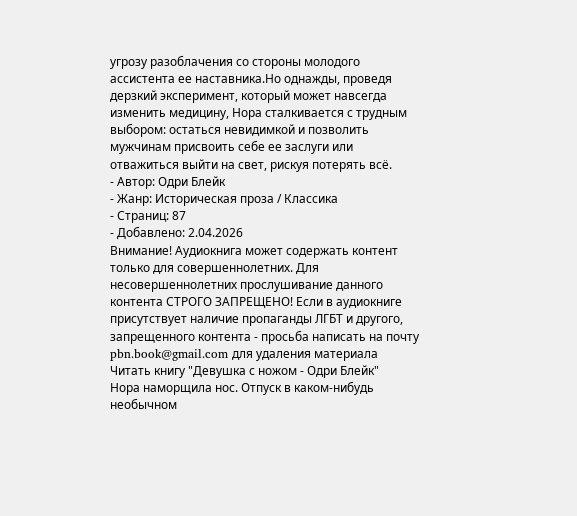угрозу разоблачения со стороны молодого ассистента ее наставника.Но однажды, проведя дерзкий эксперимент, который может навсегда изменить медицину, Нора сталкивается с трудным выбором: остаться невидимкой и позволить мужчинам присвоить себе ее заслуги или отважиться выйти на свет, рискуя потерять всё.
- Автор: Одри Блейк
- Жанр: Историческая проза / Классика
- Страниц: 87
- Добавлено: 2.04.2026
Внимание! Аудиокнига может содержать контент только для совершеннолетних. Для несовершеннолетних прослушивание данного контента СТРОГО ЗАПРЕЩЕНО! Если в аудиокниге присутствует наличие пропаганды ЛГБТ и другого, запрещенного контента - просьба написать на почту pbn.book@gmail.com для удаления материала
Читать книгу "Девушка с ножом - Одри Блейк"
Нора наморщила нос. Отпуск в каком-нибудь необычном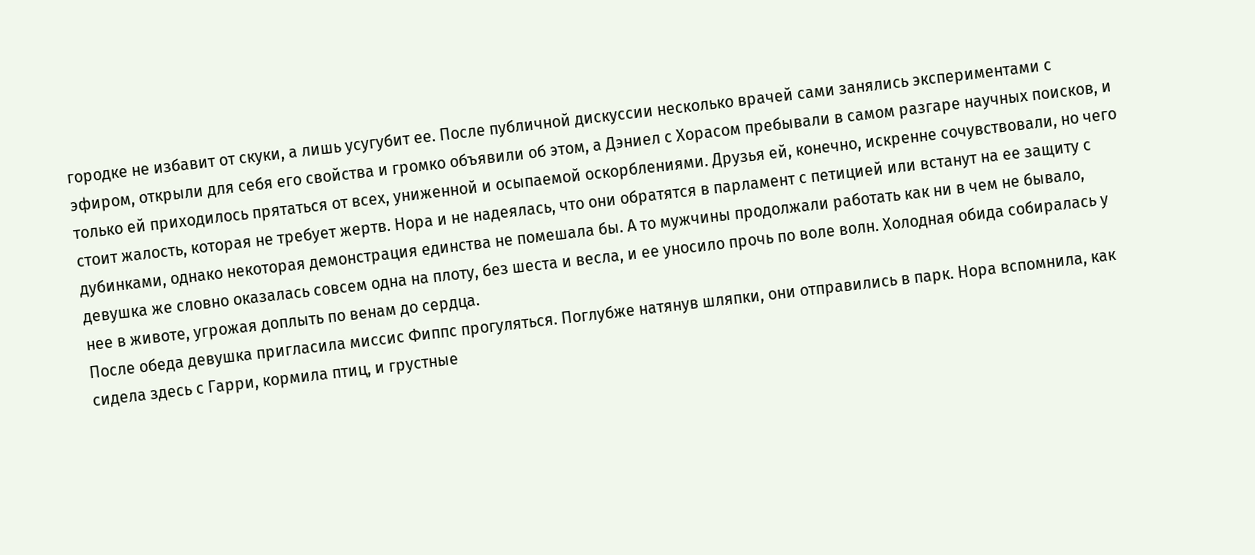городке не избавит от скуки, а лишь усугубит ее. После публичной дискуссии несколько врачей сами занялись экспериментами с эфиром, открыли для себя его свойства и громко объявили об этом, а Дэниел с Хорасом пребывали в самом разгаре научных поисков, и только ей приходилось прятаться от всех, униженной и осыпаемой оскорблениями. Друзья ей, конечно, искренне сочувствовали, но чего стоит жалость, которая не требует жертв. Нора и не надеялась, что они обратятся в парламент с петицией или встанут на ее защиту с дубинками, однако некоторая демонстрация единства не помешала бы. А то мужчины продолжали работать как ни в чем не бывало, девушка же словно оказалась совсем одна на плоту, без шеста и весла, и ее уносило прочь по воле волн. Холодная обида собиралась у нее в животе, угрожая доплыть по венам до сердца.
После обеда девушка пригласила миссис Фиппс прогуляться. Поглубже натянув шляпки, они отправились в парк. Нора вспомнила, как сидела здесь с Гарри, кормила птиц, и грустные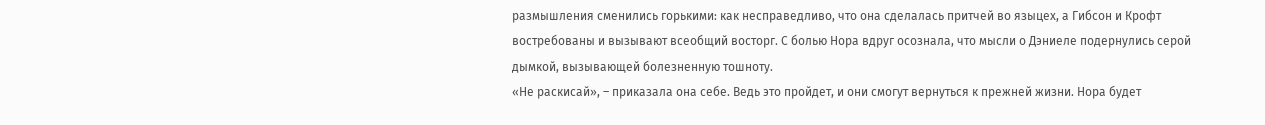размышления сменились горькими: как несправедливо, что она сделалась притчей во языцех, а Гибсон и Крофт востребованы и вызывают всеобщий восторг. С болью Нора вдруг осознала, что мысли о Дэниеле подернулись серой дымкой, вызывающей болезненную тошноту.
«Не раскисай», – приказала она себе. Ведь это пройдет, и они смогут вернуться к прежней жизни. Нора будет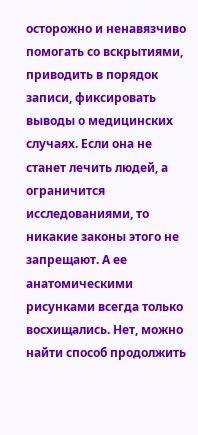осторожно и ненавязчиво помогать со вскрытиями, приводить в порядок записи, фиксировать выводы о медицинских случаях. Если она не станет лечить людей, а ограничится исследованиями, то никакие законы этого не запрещают. А ее анатомическими рисунками всегда только восхищались. Нет, можно найти способ продолжить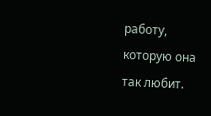работу, которую она так любит.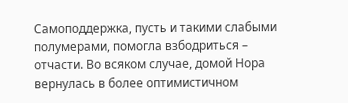Самоподдержка, пусть и такими слабыми полумерами, помогла взбодриться – отчасти. Во всяком случае, домой Нора вернулась в более оптимистичном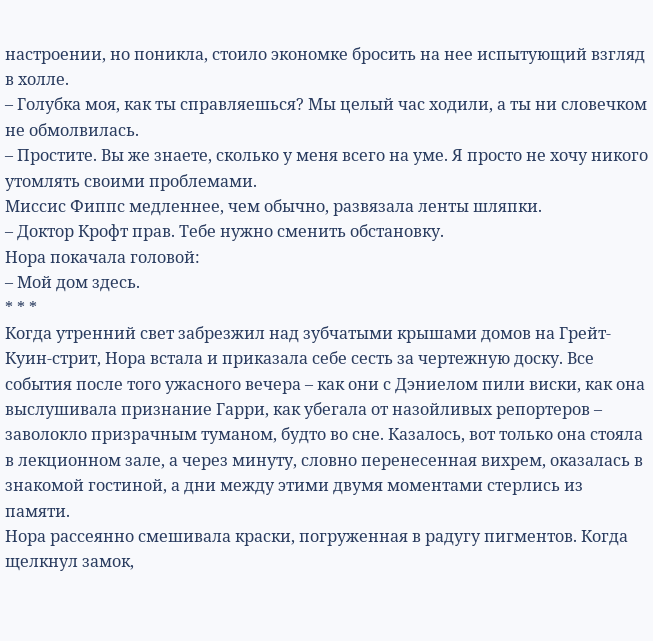настроении, но поникла, стоило экономке бросить на нее испытующий взгляд в холле.
– Голубка моя, как ты справляешься? Мы целый час ходили, а ты ни словечком не обмолвилась.
– Простите. Вы же знаете, сколько у меня всего на уме. Я просто не хочу никого утомлять своими проблемами.
Миссис Фиппс медленнее, чем обычно, развязала ленты шляпки.
– Доктор Крофт прав. Тебе нужно сменить обстановку.
Нора покачала головой:
– Мой дом здесь.
* * *
Когда утренний свет забрезжил над зубчатыми крышами домов на Грейт-Куин-стрит, Нора встала и приказала себе сесть за чертежную доску. Все события после того ужасного вечера – как они с Дэниелом пили виски, как она выслушивала признание Гарри, как убегала от назойливых репортеров – заволокло призрачным туманом, будто во сне. Казалось, вот только она стояла в лекционном зале, а через минуту, словно перенесенная вихрем, оказалась в знакомой гостиной, а дни между этими двумя моментами стерлись из памяти.
Нора рассеянно смешивала краски, погруженная в радугу пигментов. Когда щелкнул замок,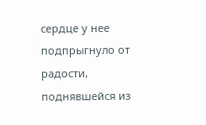сердце у нее подпрыгнуло от радости, поднявшейся из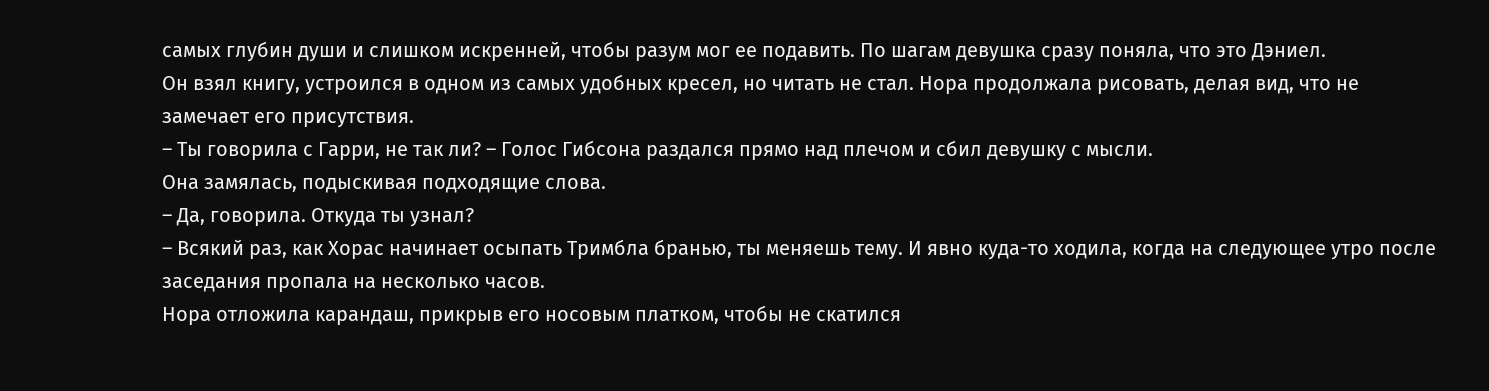самых глубин души и слишком искренней, чтобы разум мог ее подавить. По шагам девушка сразу поняла, что это Дэниел.
Он взял книгу, устроился в одном из самых удобных кресел, но читать не стал. Нора продолжала рисовать, делая вид, что не замечает его присутствия.
– Ты говорила с Гарри, не так ли? – Голос Гибсона раздался прямо над плечом и сбил девушку с мысли.
Она замялась, подыскивая подходящие слова.
– Да, говорила. Откуда ты узнал?
– Всякий раз, как Хорас начинает осыпать Тримбла бранью, ты меняешь тему. И явно куда-то ходила, когда на следующее утро после заседания пропала на несколько часов.
Нора отложила карандаш, прикрыв его носовым платком, чтобы не скатился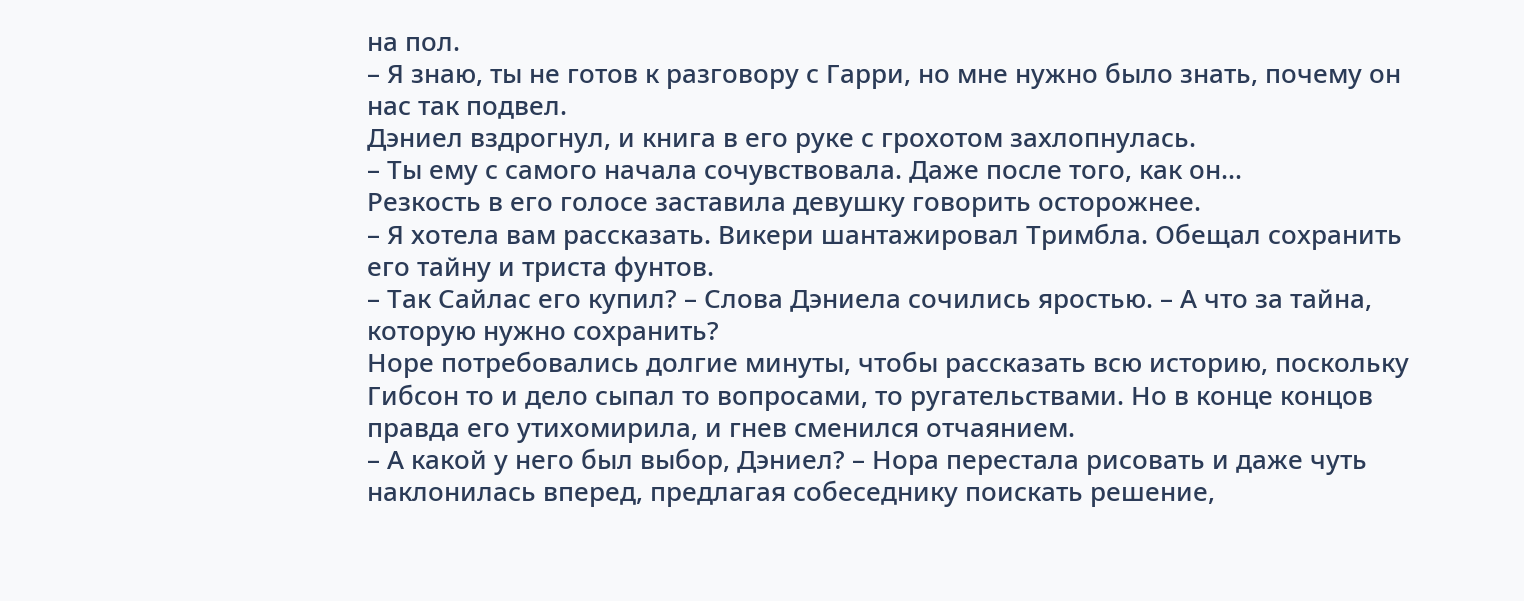на пол.
– Я знаю, ты не готов к разговору с Гарри, но мне нужно было знать, почему он нас так подвел.
Дэниел вздрогнул, и книга в его руке с грохотом захлопнулась.
– Ты ему с самого начала сочувствовала. Даже после того, как он…
Резкость в его голосе заставила девушку говорить осторожнее.
– Я хотела вам рассказать. Викери шантажировал Тримбла. Обещал сохранить его тайну и триста фунтов.
– Так Сайлас его купил? – Слова Дэниела сочились яростью. – А что за тайна, которую нужно сохранить?
Норе потребовались долгие минуты, чтобы рассказать всю историю, поскольку Гибсон то и дело сыпал то вопросами, то ругательствами. Но в конце концов правда его утихомирила, и гнев сменился отчаянием.
– А какой у него был выбор, Дэниел? – Нора перестала рисовать и даже чуть наклонилась вперед, предлагая собеседнику поискать решение,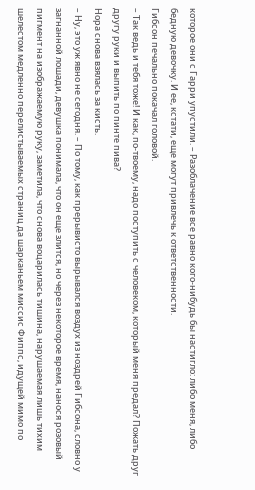которое они с Гарри упустили. – Разоблачение все равно кого-нибудь бы настигло: либо меня, либо бедную девочку. И ее, кстати, еще могут привлечь к ответственности.
Гибсон печально покачал головой.
– Так ведь и тебя тоже! И как, по-твоему, надо поступить с человеком, который меня предал? Пожать друг другу руки и выпить по пинте пива?
Нора снова взялась за кисть.
– Ну, это уж явно не сегодня. – По тому, как прерывисто вырывался воздух из ноздрей Гибсона, словно у загнанной лошади, девушка понимала, что он еще злится, но через некоторое время, нанося розовый пигмент на изображаемую руку, заметила, что снова воцарилась тишина, нарушаемая лишь тихим шелестом медленно перелистываемых страниц да шарканьем миссис Фиппс, идущей мимо по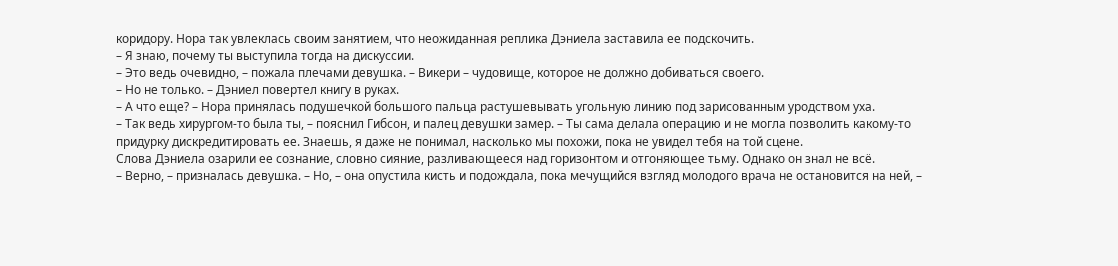коридору. Нора так увлеклась своим занятием, что неожиданная реплика Дэниела заставила ее подскочить.
– Я знаю, почему ты выступила тогда на дискуссии.
– Это ведь очевидно, – пожала плечами девушка. – Викери – чудовище, которое не должно добиваться своего.
– Но не только. – Дэниел повертел книгу в руках.
– А что еще? – Нора принялась подушечкой большого пальца растушевывать угольную линию под зарисованным уродством уха.
– Так ведь хирургом-то была ты, – пояснил Гибсон, и палец девушки замер. – Ты сама делала операцию и не могла позволить какому-то придурку дискредитировать ее. Знаешь, я даже не понимал, насколько мы похожи, пока не увидел тебя на той сцене.
Слова Дэниела озарили ее сознание, словно сияние, разливающееся над горизонтом и отгоняющее тьму. Однако он знал не всё.
– Верно, – призналась девушка. – Но, – она опустила кисть и подождала, пока мечущийся взгляд молодого врача не остановится на ней, –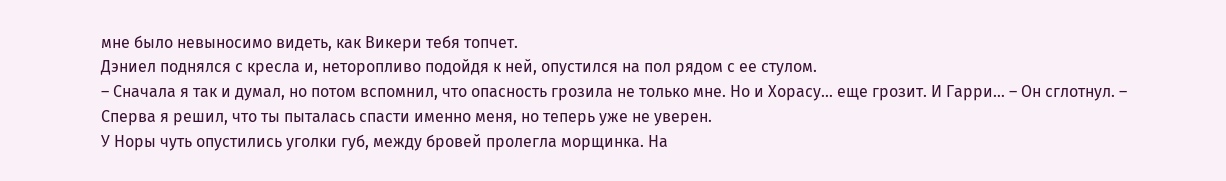мне было невыносимо видеть, как Викери тебя топчет.
Дэниел поднялся с кресла и, неторопливо подойдя к ней, опустился на пол рядом с ее стулом.
– Сначала я так и думал, но потом вспомнил, что опасность грозила не только мне. Но и Хорасу… еще грозит. И Гарри… – Он сглотнул. – Сперва я решил, что ты пыталась спасти именно меня, но теперь уже не уверен.
У Норы чуть опустились уголки губ, между бровей пролегла морщинка. На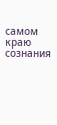самом краю сознания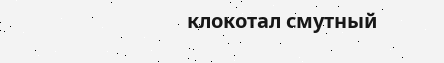клокотал смутный